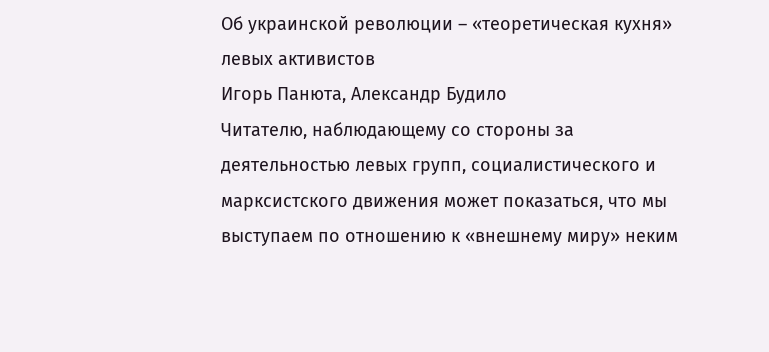Об украинской революции – «теоретическая кухня» левых активистов
Игорь Панюта, Александр Будило
Читателю, наблюдающему со стороны за деятельностью левых групп, социалистического и марксистского движения может показаться, что мы выступаем по отношению к «внешнему миру» неким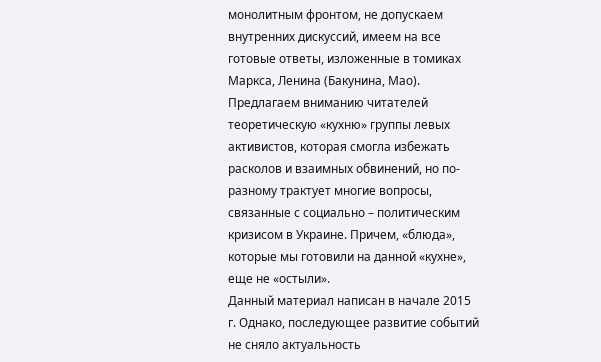монолитным фронтом, не допускаем внутренних дискуссий, имеем на все готовые ответы, изложенные в томиках Маркса, Ленина (Бакунина, Мао). Предлагаем вниманию читателей теоретическую «кухню» группы левых активистов, которая смогла избежать расколов и взаимных обвинений, но по-разному трактует многие вопросы, связанные с социально – политическим кризисом в Украине. Причем, «блюда», которые мы готовили на данной «кухне», еще не «остыли».
Данный материал написан в начале 2015 г. Однако, последующее развитие событий не сняло актуальность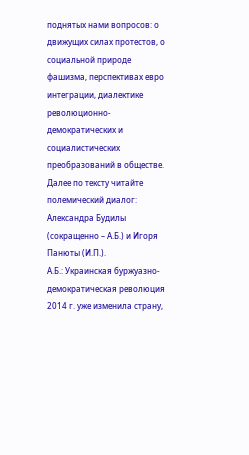поднятых нами вопросов: о движущих силах протестов, о социальной природе фашизма, перспективах евро интеграции, диалектике революционно-демократических и социалистических преобразований в обществе.
Далее по тексту читайте полемический диалог: Александра Будилы (сокращенно – А.Б.) и Игоря Панюты (И.П.).
А.Б.: Украинская буржуазно-демократическая революция 2014 г. уже изменила страну,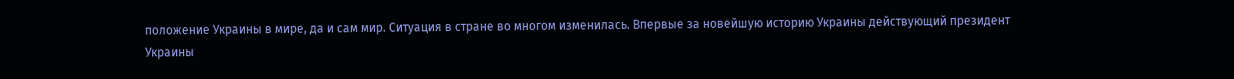положение Украины в мире, да и сам мир. Ситуация в стране во многом изменилась. Впервые за новейшую историю Украины действующий президент Украины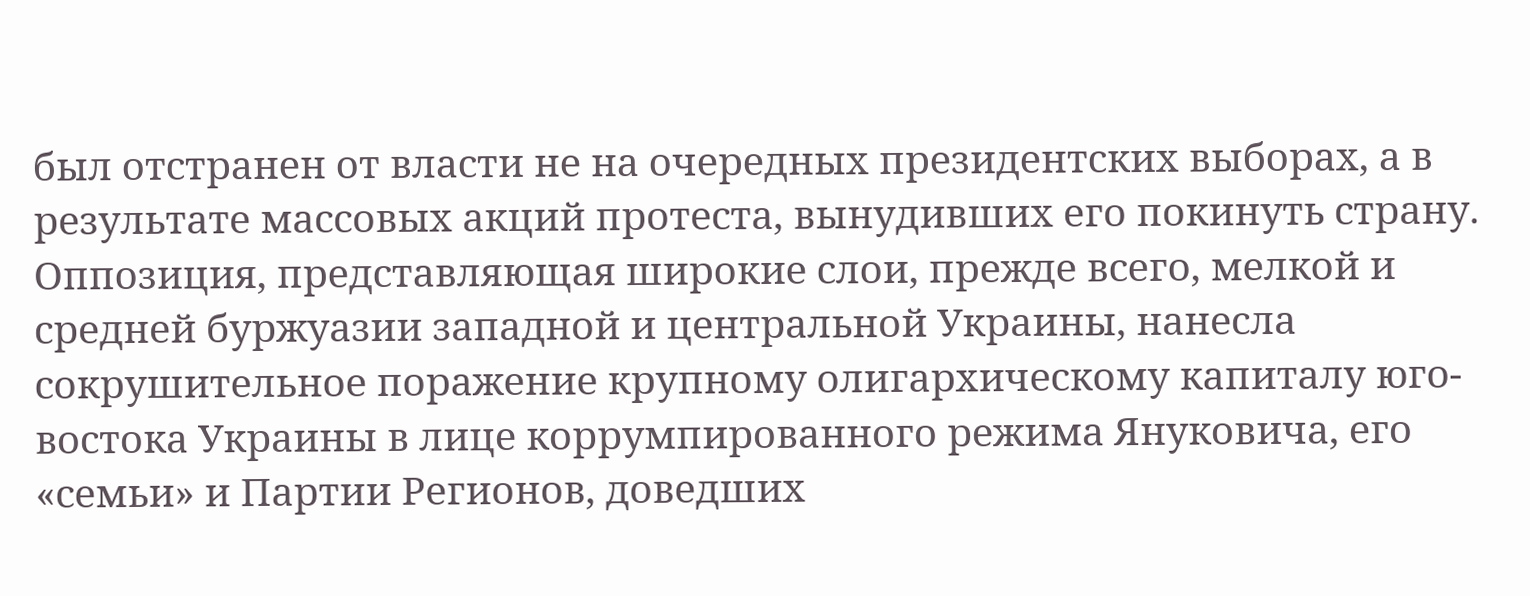был отстранен от власти не на очередных президентских выборах, а в результате массовых акций протеста, вынудивших его покинуть страну. Оппозиция, представляющая широкие слои, прежде всего, мелкой и средней буржуазии западной и центральной Украины, нанесла сокрушительное поражение крупному олигархическому капиталу юго-востока Украины в лице коррумпированного режима Януковича, его «семьи» и Партии Регионов, доведших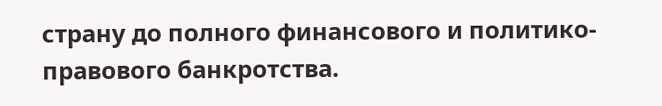страну до полного финансового и политико-правового банкротства.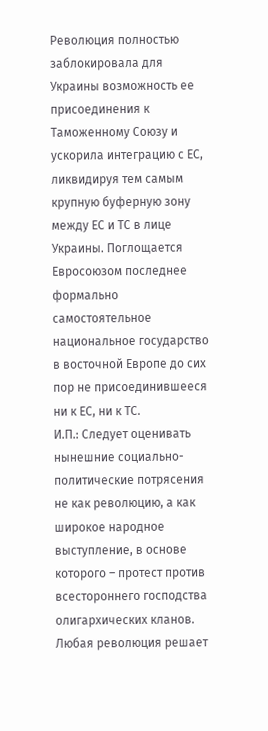Революция полностью заблокировала для Украины возможность ее присоединения к Таможенному Союзу и ускорила интеграцию с ЕС, ликвидируя тем самым крупную буферную зону между ЕС и ТС в лице Украины. Поглощается Евросоюзом последнее формально самостоятельное национальное государство в восточной Европе до сих пор не присоединившееся ни к ЕС, ни к ТС.
И.П.: Следует оценивать нынешние социально-политические потрясения не как революцию, а как широкое народное выступление, в основе которого – протест против всестороннего господства олигархических кланов. Любая революция решает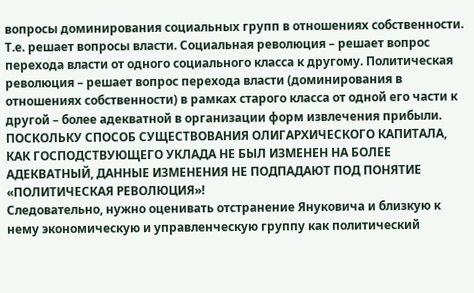вопросы доминирования социальных групп в отношениях собственности. Т.е. решает вопросы власти. Социальная революция – решает вопрос перехода власти от одного социального класса к другому. Политическая революция – решает вопрос перехода власти (доминирования в отношениях собственности) в рамках старого класса от одной его части к другой – более адекватной в организации форм извлечения прибыли. ПОСКОЛЬКУ СПОСОБ СУЩЕСТВОВАНИЯ ОЛИГАРХИЧЕСКОГО КАПИТАЛА, КАК ГОСПОДСТВУЮЩЕГО УКЛАДА НЕ БЫЛ ИЗМЕНЕН НА БОЛЕЕ АДЕКВАТНЫЙ, ДАННЫЕ ИЗМЕНЕНИЯ НЕ ПОДПАДАЮТ ПОД ПОНЯТИЕ «ПОЛИТИЧЕСКАЯ РЕВОЛЮЦИЯ»!
Следовательно, нужно оценивать отстранение Януковича и близкую к нему экономическую и управленческую группу как политический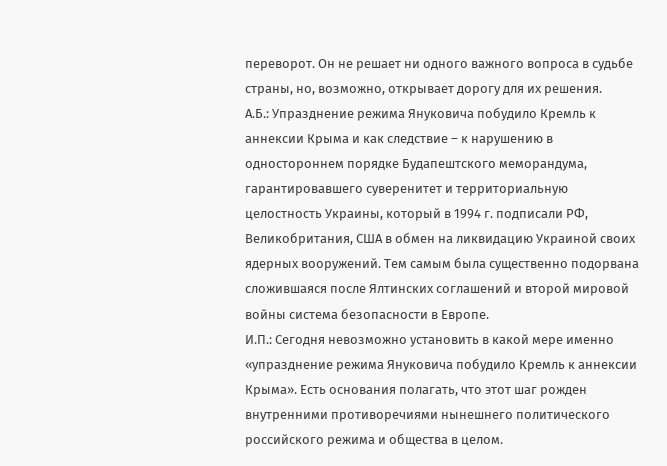переворот. Он не решает ни одного важного вопроса в судьбе страны, но, возможно, открывает дорогу для их решения.
А.Б.: Упразднение режима Януковича побудило Кремль к аннексии Крыма и как следствие – к нарушению в одностороннем порядке Будапештского меморандума, гарантировавшего суверенитет и территориальную целостность Украины, который в 1994 г. подписали РФ, Великобритания, США в обмен на ликвидацию Украиной своих ядерных вооружений. Тем самым была существенно подорвана сложившаяся после Ялтинских соглашений и второй мировой войны система безопасности в Европе.
И.П.: Сегодня невозможно установить в какой мере именно «упразднение режима Януковича побудило Кремль к аннексии Крыма». Есть основания полагать, что этот шаг рожден внутренними противоречиями нынешнего политического российского режима и общества в целом.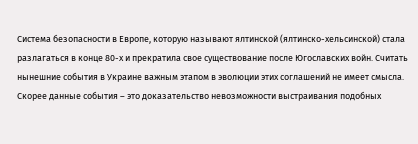Система безопасности в Европе, которую называют ялтинской (ялтинско-хельсинской) стала разлагаться в конце 80-х и прекратила свое существование после Югославских войн. Считать нынешние события в Украине важным этапом в эволюции этих соглашений не имеет смысла. Скорее данные события – это доказательство невозможности выстраивания подобных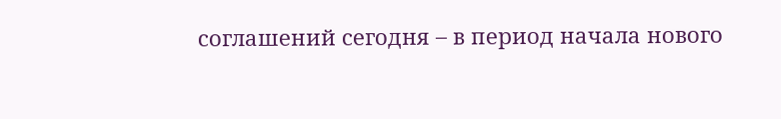соглашений сегодня – в период начала нового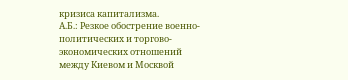кризиса капитализма.
А.Б.: Резкое обострение военно-политических и торгово-экономических отношений между Киевом и Москвой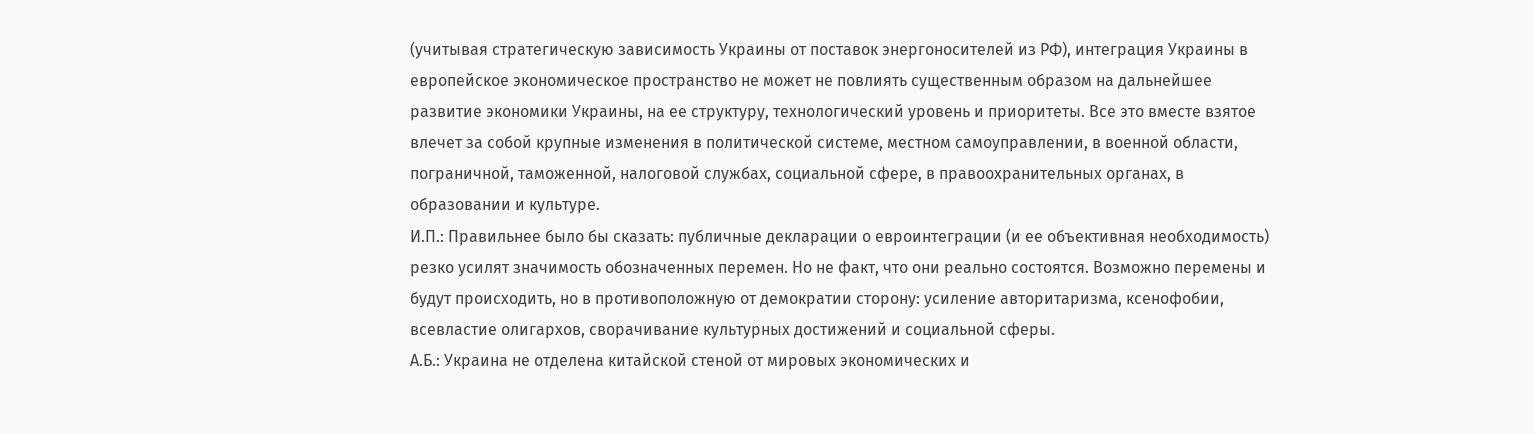(учитывая стратегическую зависимость Украины от поставок энергоносителей из РФ), интеграция Украины в европейское экономическое пространство не может не повлиять существенным образом на дальнейшее развитие экономики Украины, на ее структуру, технологический уровень и приоритеты. Все это вместе взятое влечет за собой крупные изменения в политической системе, местном самоуправлении, в военной области, пограничной, таможенной, налоговой службах, социальной сфере, в правоохранительных органах, в образовании и культуре.
И.П.: Правильнее было бы сказать: публичные декларации о евроинтеграции (и ее объективная необходимость) резко усилят значимость обозначенных перемен. Но не факт, что они реально состоятся. Возможно перемены и будут происходить, но в противоположную от демократии сторону: усиление авторитаризма, ксенофобии, всевластие олигархов, сворачивание культурных достижений и социальной сферы.
А.Б.: Украина не отделена китайской стеной от мировых экономических и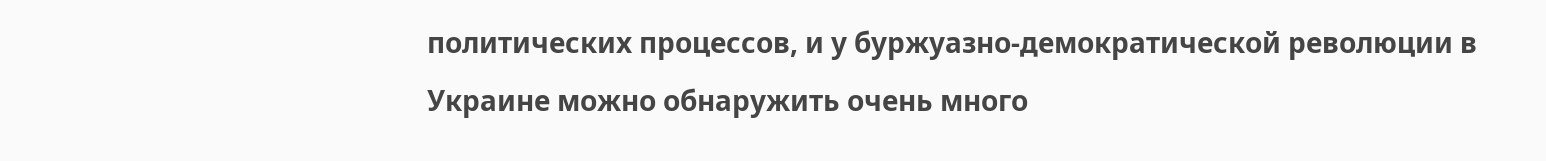политических процессов, и у буржуазно-демократической революции в Украине можно обнаружить очень много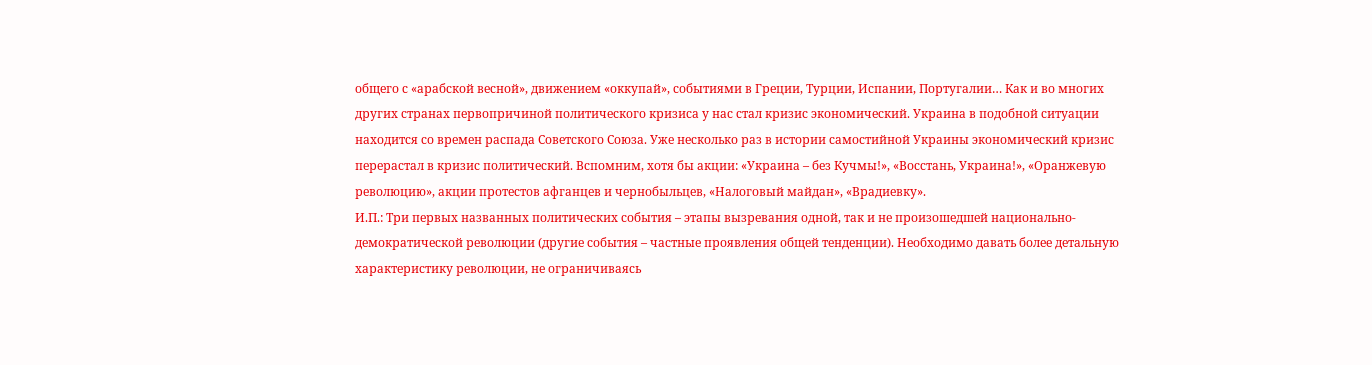общего с «арабской весной», движением «оккупай», событиями в Греции, Турции, Испании, Португалии… Как и во многих других странах первопричиной политического кризиса у нас стал кризис экономический. Украина в подобной ситуации находится со времен распада Советского Союза. Уже несколько раз в истории самостийной Украины экономический кризис перерастал в кризис политический. Вспомним, хотя бы акции: «Украина – без Кучмы!», «Восстань, Украина!», «Оранжевую революцию», акции протестов афганцев и чернобыльцев, «Налоговый майдан», «Врадиевку».
И.П.: Три первых названных политических события – этапы вызревания одной, так и не произошедшей национально-демократической революции (другие события – частные проявления общей тенденции). Необходимо давать более детальную характеристику революции, не ограничиваясь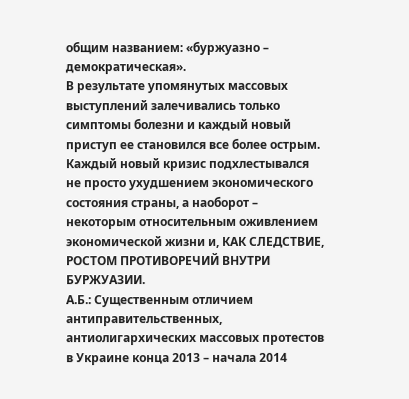общим названием: «буржуазно – демократическая».
В результате упомянутых массовых выступлений залечивались только симптомы болезни и каждый новый приступ ее становился все более острым.
Каждый новый кризис подхлестывался не просто ухудшением экономического состояния страны, а наоборот – некоторым относительным оживлением экономической жизни и, КАК СЛЕДСТВИЕ, РОСТОМ ПРОТИВОРЕЧИЙ ВНУТРИ БУРЖУАЗИИ.
А.Б.: Существенным отличием антиправительственных, антиолигархических массовых протестов в Украине конца 2013 – начала 2014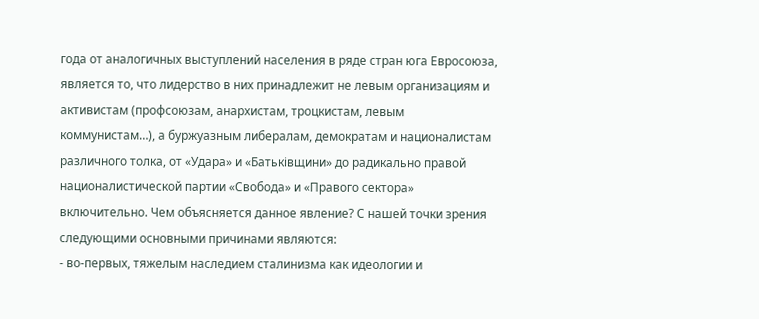года от аналогичных выступлений населения в ряде стран юга Евросоюза, является то, что лидерство в них принадлежит не левым организациям и активистам (профсоюзам, анархистам, троцкистам, левым коммунистам…), а буржуазным либералам, демократам и националистам различного толка, от «Удара» и «Батьківщини» до радикально правой националистической партии «Свобода» и «Правого сектора» включительно. Чем объясняется данное явление? С нашей точки зрения следующими основными причинами являются:
- во-первых, тяжелым наследием сталинизма как идеологии и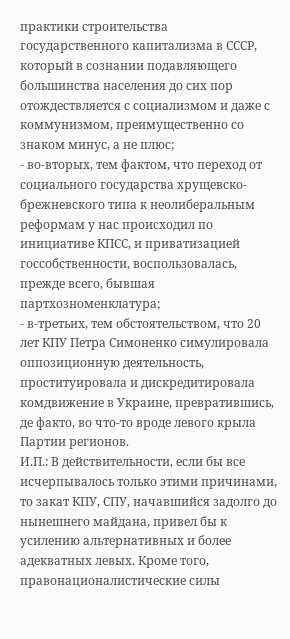практики строительства государственного капитализма в СССР, который в сознании подавляющего большинства населения до сих пор отождествляется с социализмом и даже с коммунизмом, преимущественно со знаком минус, а не плюс;
- во-вторых, тем фактом, что переход от социального государства хрущевско-брежневского типа к неолиберальным реформам у нас происходил по инициативе КПСС, и приватизацией госсобственности, воспользовалась, прежде всего, бывшая партхозноменклатура;
- в-третьих, тем обстоятельством, что 20 лет КПУ Петра Симоненко симулировала оппозиционную деятельность, проституировала и дискредитировала комдвижение в Украине, превратившись, де факто, во что-то вроде левого крыла Партии регионов.
И.П.: В действительности, если бы все исчерпывалось только этими причинами, то закат КПУ, СПУ, начавшийся задолго до нынешнего майдана, привел бы к усилению альтернативных и более адекватных левых. Кроме того, правонационалистические силы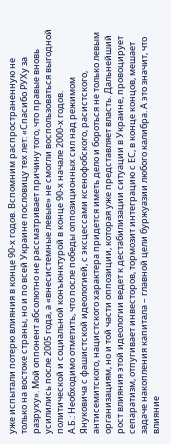уже испытали потерю влияния в конце 90-х годов. Вспомним распространенную не только на востоке страны, но и по всей Украине пословицу тех лет: «Спасибо РУХу за разруху». Мой оппонент абсолютно не рассматривает причину того, что правые вновь усилились после 2005 года, а «внесистемные левые» не смогли воспользоваться выгодной политической и социальной конъюнктурой в конце 90-х начале 2000-х годов.
А.Б.: Необходимо отметить, что после победы оппозиционных сил над режимом Януковича с фашистской идеологией, с эксцессами ксенофобского, расистского, антисемитского, нацистского характера придется иметь дело и бороться не только левым организациям, но и той части оппозиции, которая уже представляет власть. Дальнейший рост влияния этой идеологии ведет к дестабилизации ситуации в Украине, провоцирует сепаратизм, отпугивает инвесторов, тормозит интеграцию с ЕС, в конце концов, мешает задаче накопления капитала – главной цели буржуазии любого калибра. А это значит, что влияние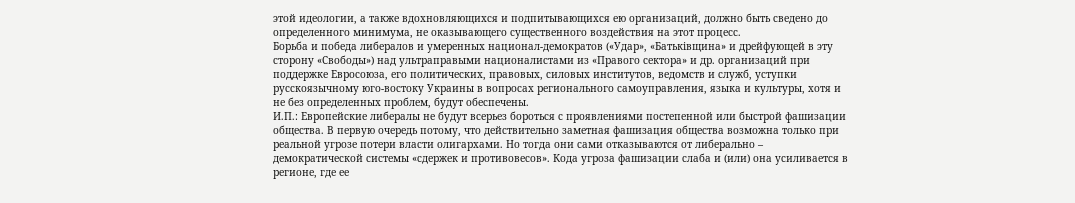этой идеологии, а также вдохновляющихся и подпитывающихся ею организаций, должно быть сведено до определенного минимума, не оказывающего существенного воздействия на этот процесс.
Борьба и победа либералов и умеренных национал-демократов («Удар», «Батькiвщина» и дрейфующей в эту сторону «Свободы») над ультраправыми националистами из «Правого сектора» и др. организаций при поддержке Евросоюза, его политических, правовых, силовых институтов, ведомств и служб, уступки русскоязычному юго-востоку Украины в вопросах регионального самоуправления, языка и культуры, хотя и не без определенных проблем, будут обеспечены.
И.П.: Европейские либералы не будут всерьез бороться с проявлениями постепенной или быстрой фашизации общества. В первую очередь потому, что действительно заметная фашизация общества возможна только при реальной угрозе потери власти олигархами. Но тогда они сами отказываются от либерально – демократической системы «сдержек и противовесов». Кода угроза фашизации слаба и (или) она усиливается в регионе, где ее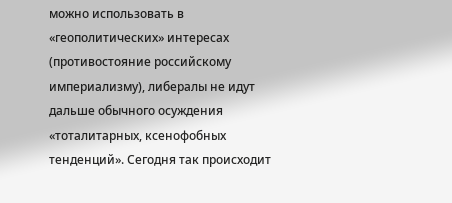можно использовать в «геополитических» интересах (противостояние российскому империализму), либералы не идут дальше обычного осуждения «тоталитарных, ксенофобных тенденций». Сегодня так происходит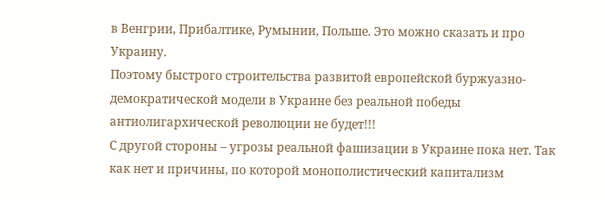в Венгрии, Прибалтике, Румынии, Польше. Это можно сказать и про Украину.
Поэтому быстрого строительства развитой европейской буржуазно-демократической модели в Украине без реальной победы антиолигархической революции не будет!!!
С другой стороны – угрозы реальной фашизации в Украине пока нет. Так как нет и причины, по которой монополистический капитализм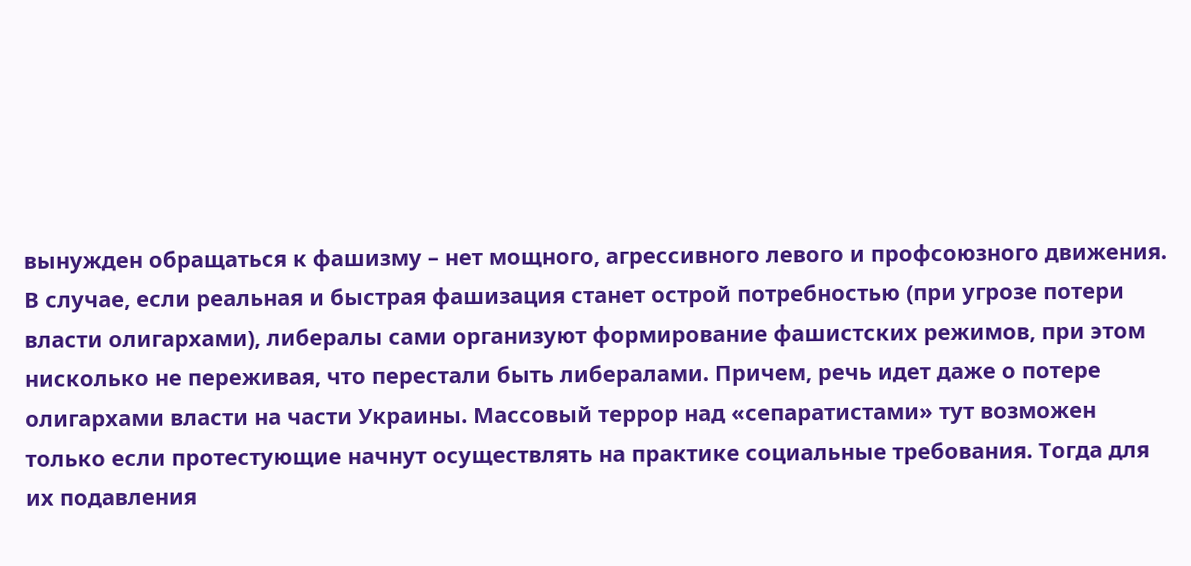вынужден обращаться к фашизму – нет мощного, агрессивного левого и профсоюзного движения.
В случае, если реальная и быстрая фашизация станет острой потребностью (при угрозе потери власти олигархами), либералы сами организуют формирование фашистских режимов, при этом нисколько не переживая, что перестали быть либералами. Причем, речь идет даже о потере олигархами власти на части Украины. Массовый террор над «сепаратистами» тут возможен только если протестующие начнут осуществлять на практике социальные требования. Тогда для их подавления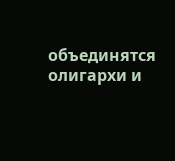объединятся олигархи и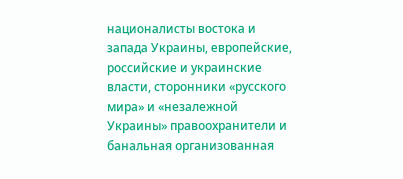националисты востока и запада Украины, европейские, российские и украинские власти, сторонники «русского мира» и «незалежной Украины» правоохранители и банальная организованная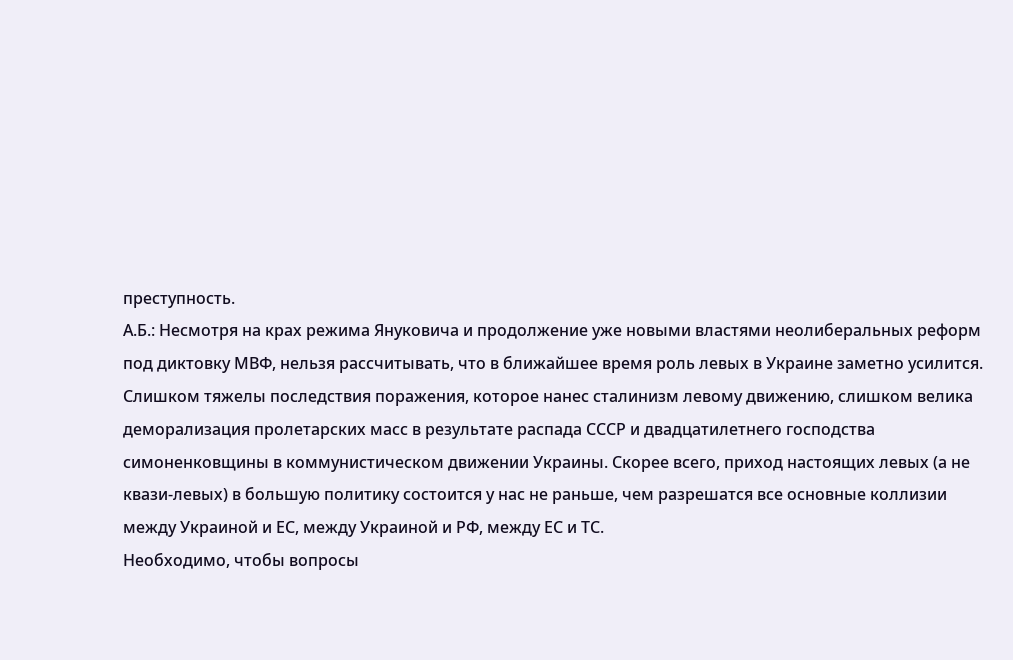преступность.
А.Б.: Несмотря на крах режима Януковича и продолжение уже новыми властями неолиберальных реформ под диктовку МВФ, нельзя рассчитывать, что в ближайшее время роль левых в Украине заметно усилится. Слишком тяжелы последствия поражения, которое нанес сталинизм левому движению, слишком велика деморализация пролетарских масс в результате распада СССР и двадцатилетнего господства симоненковщины в коммунистическом движении Украины. Скорее всего, приход настоящих левых (а не квази-левых) в большую политику состоится у нас не раньше, чем разрешатся все основные коллизии между Украиной и ЕС, между Украиной и РФ, между ЕС и ТС.
Необходимо, чтобы вопросы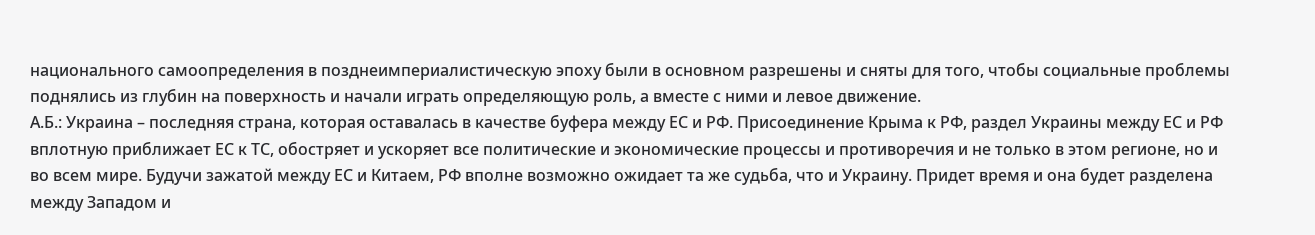национального самоопределения в позднеимпериалистическую эпоху были в основном разрешены и сняты для того, чтобы социальные проблемы поднялись из глубин на поверхность и начали играть определяющую роль, а вместе с ними и левое движение.
А.Б.: Украина – последняя страна, которая оставалась в качестве буфера между ЕС и РФ. Присоединение Крыма к РФ, раздел Украины между ЕС и РФ вплотную приближает ЕС к ТС, обостряет и ускоряет все политические и экономические процессы и противоречия и не только в этом регионе, но и во всем мире. Будучи зажатой между ЕС и Китаем, РФ вполне возможно ожидает та же судьба, что и Украину. Придет время и она будет разделена между Западом и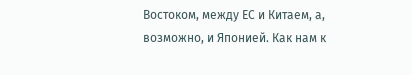Востоком, между ЕС и Китаем, а, возможно, и Японией. Как нам к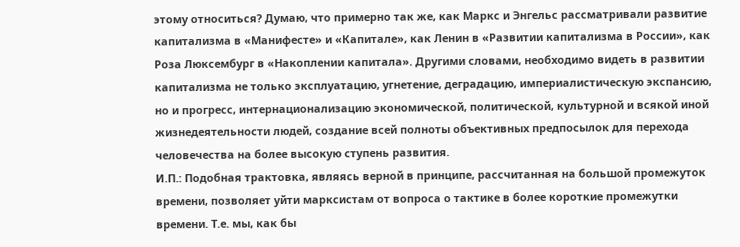этому относиться? Думаю, что примерно так же, как Маркс и Энгельс рассматривали развитие капитализма в «Манифесте» и «Капитале», как Ленин в «Развитии капитализма в России», как Роза Люксембург в «Накоплении капитала». Другими словами, необходимо видеть в развитии капитализма не только эксплуатацию, угнетение, деградацию, империалистическую экспансию, но и прогресс, интернационализацию экономической, политической, культурной и всякой иной жизнедеятельности людей, создание всей полноты объективных предпосылок для перехода человечества на более высокую ступень развития.
И.П.: Подобная трактовка, являясь верной в принципе, рассчитанная на большой промежуток времени, позволяет уйти марксистам от вопроса о тактике в более короткие промежутки времени. Т.е. мы, как бы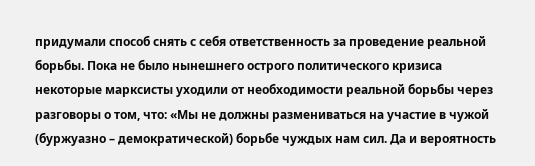придумали способ снять с себя ответственность за проведение реальной борьбы. Пока не было нынешнего острого политического кризиса некоторые марксисты уходили от необходимости реальной борьбы через разговоры о том, что: «Мы не должны размениваться на участие в чужой (буржуазно – демократической) борьбе чуждых нам сил. Да и вероятность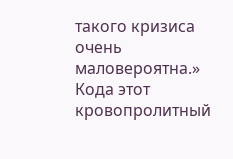такого кризиса очень маловероятна.» Кода этот кровопролитный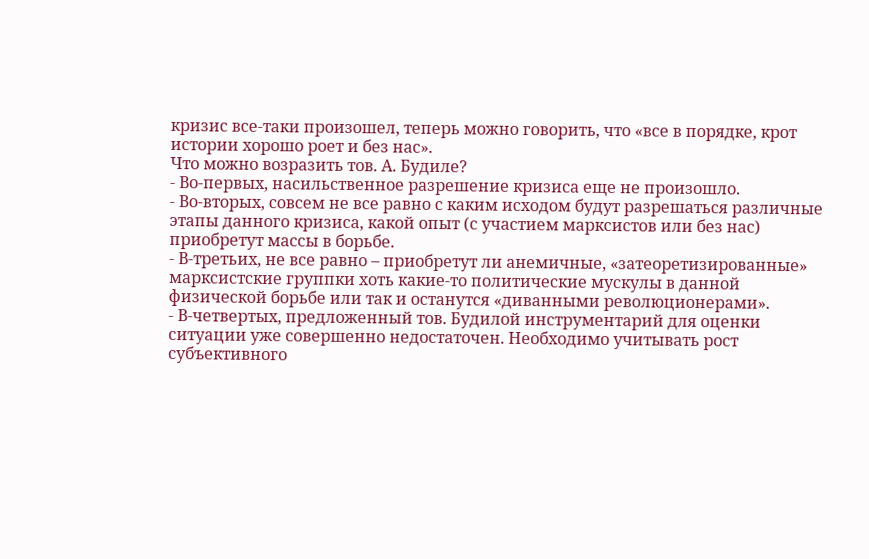кризис все-таки произошел, теперь можно говорить, что «все в порядке, крот истории хорошо роет и без нас».
Что можно возразить тов. А. Будиле?
- Во-первых, насильственное разрешение кризиса еще не произошло.
- Во-вторых, совсем не все равно с каким исходом будут разрешаться различные этапы данного кризиса, какой опыт (с участием марксистов или без нас) приобретут массы в борьбе.
- В-третьих, не все равно – приобретут ли анемичные, «затеоретизированные» марксистские группки хоть какие-то политические мускулы в данной физической борьбе или так и останутся «диванными революционерами».
- В-четвертых, предложенный тов. Будилой инструментарий для оценки ситуации уже совершенно недостаточен. Необходимо учитывать рост субъективного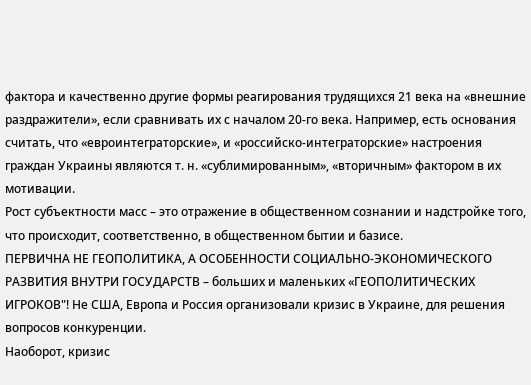фактора и качественно другие формы реагирования трудящихся 21 века на «внешние раздражители», если сравнивать их с началом 20-го века. Например, есть основания считать, что «евроинтеграторские», и «российско-интеграторские» настроения граждан Украины являются т. н. «сублимированным», «вторичным» фактором в их мотивации.
Рост субъектности масс – это отражение в общественном сознании и надстройке того, что происходит, соответственно, в общественном бытии и базисе.
ПЕРВИЧНА НЕ ГЕОПОЛИТИКА, А ОСОБЕННОСТИ СОЦИАЛЬНО-ЭКОНОМИЧЕСКОГО РАЗВИТИЯ ВНУТРИ ГОСУДАРСТВ – больших и маленьких «ГЕОПОЛИТИЧЕСКИХ ИГРОКОВ"! Не США, Европа и Россия организовали кризис в Украине, для решения вопросов конкуренции.
Наоборот, кризис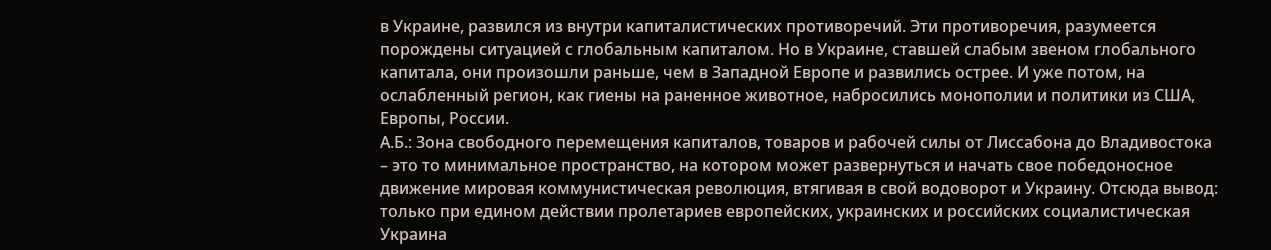в Украине, развился из внутри капиталистических противоречий. Эти противоречия, разумеется порождены ситуацией с глобальным капиталом. Но в Украине, ставшей слабым звеном глобального капитала, они произошли раньше, чем в Западной Европе и развились острее. И уже потом, на ослабленный регион, как гиены на раненное животное, набросились монополии и политики из США, Европы, России.
А.Б.: Зона свободного перемещения капиталов, товаров и рабочей силы от Лиссабона до Владивостока – это то минимальное пространство, на котором может развернуться и начать свое победоносное движение мировая коммунистическая революция, втягивая в свой водоворот и Украину. Отсюда вывод: только при едином действии пролетариев европейских, украинских и российских социалистическая Украина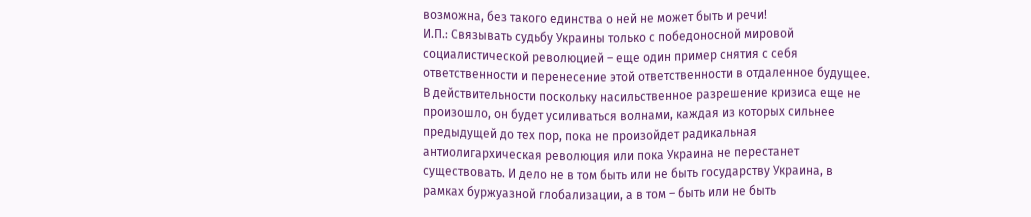возможна, без такого единства о ней не может быть и речи!
И.П.: Связывать судьбу Украины только с победоносной мировой социалистической революцией – еще один пример снятия с себя ответственности и перенесение этой ответственности в отдаленное будущее. В действительности поскольку насильственное разрешение кризиса еще не произошло, он будет усиливаться волнами, каждая из которых сильнее предыдущей до тех пор, пока не произойдет радикальная антиолигархическая революция или пока Украина не перестанет существовать. И дело не в том быть или не быть государству Украина, в рамках буржуазной глобализации, а в том – быть или не быть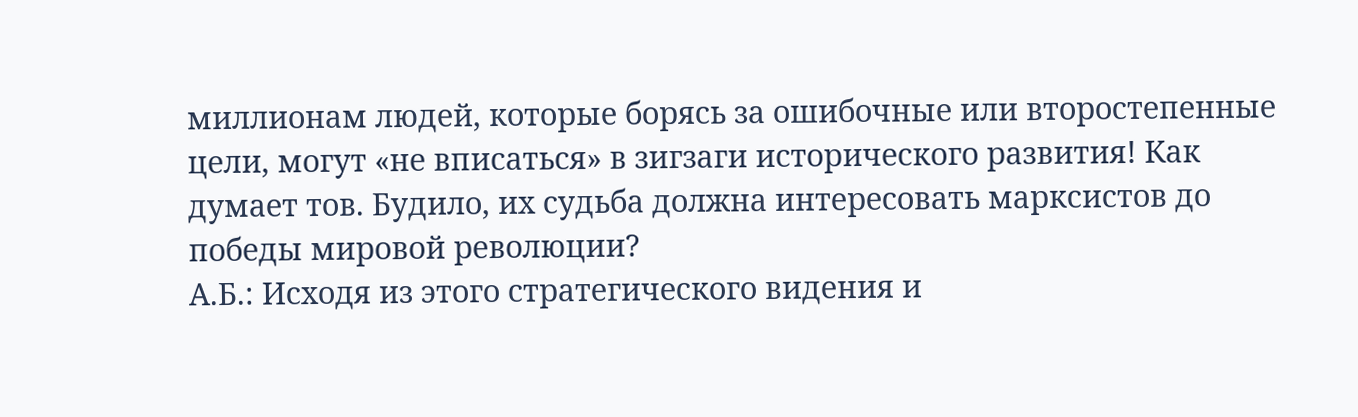миллионам людей, которые борясь за ошибочные или второстепенные цели, могут «не вписаться» в зигзаги исторического развития! Как думает тов. Будило, их судьба должна интересовать марксистов до победы мировой революции?
А.Б.: Исходя из этого стратегического видения и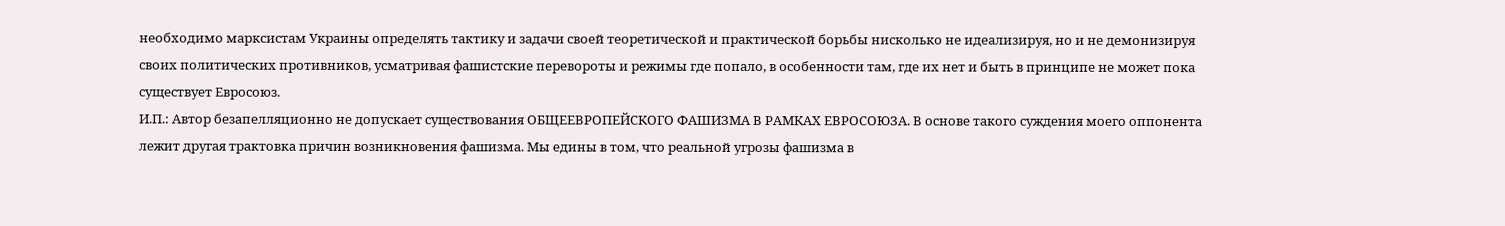необходимо марксистам Украины определять тактику и задачи своей теоретической и практической борьбы нисколько не идеализируя, но и не демонизируя своих политических противников, усматривая фашистские перевороты и режимы где попало, в особенности там, где их нет и быть в принципе не может пока существует Евросоюз.
И.П.: Автор безапелляционно не допускает существования ОБЩЕЕВРОПЕЙСКОГО ФАШИЗМА В РАМКАХ ЕВРОСОЮЗА. В основе такого суждения моего оппонента лежит другая трактовка причин возникновения фашизма. Мы едины в том, что реальной угрозы фашизма в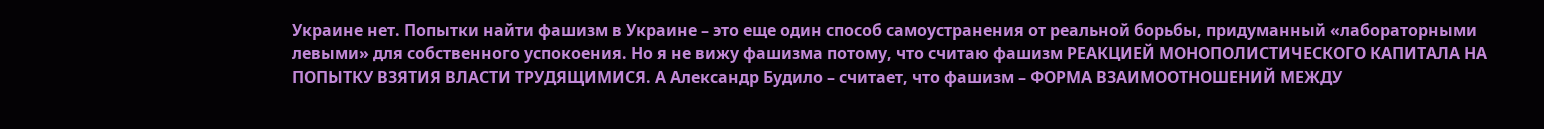Украине нет. Попытки найти фашизм в Украине – это еще один способ самоустранения от реальной борьбы, придуманный «лабораторными левыми» для собственного успокоения. Но я не вижу фашизма потому, что считаю фашизм РЕАКЦИЕЙ МОНОПОЛИСТИЧЕСКОГО КАПИТАЛА НА ПОПЫТКУ ВЗЯТИЯ ВЛАСТИ ТРУДЯЩИМИСЯ. А Александр Будило – считает, что фашизм – ФОРМА ВЗАИМООТНОШЕНИЙ МЕЖДУ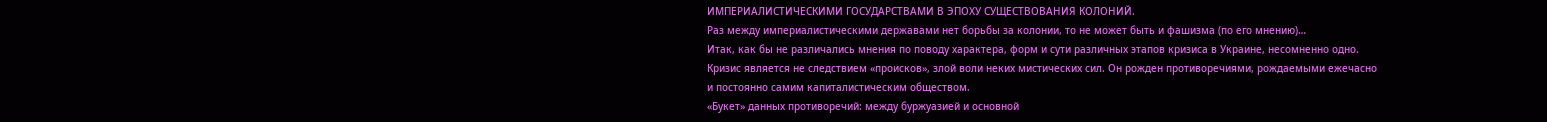ИМПЕРИАЛИСТИЧЕСКИМИ ГОСУДАРСТВАМИ В ЭПОХУ СУЩЕСТВОВАНИЯ КОЛОНИЙ.
Раз между империалистическими державами нет борьбы за колонии, то не может быть и фашизма (по его мнению)…
Итак, как бы не различались мнения по поводу характера, форм и сути различных этапов кризиса в Украине, несомненно одно. Кризис является не следствием «происков», злой воли неких мистических сил. Он рожден противоречиями, рождаемыми ежечасно и постоянно самим капиталистическим обществом.
«Букет» данных противоречий: между буржуазией и основной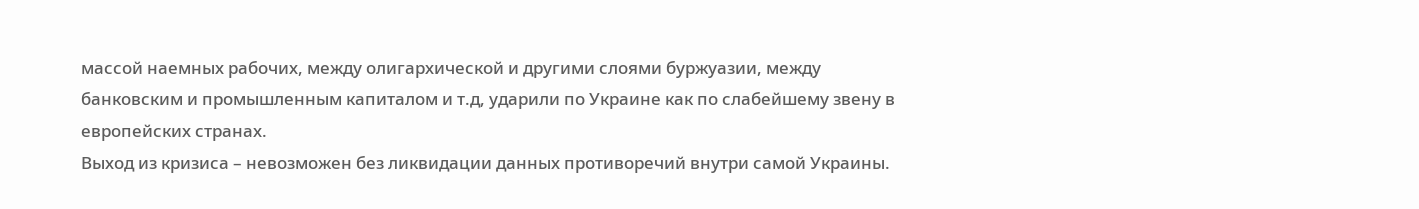массой наемных рабочих, между олигархической и другими слоями буржуазии, между банковским и промышленным капиталом и т.д, ударили по Украине как по слабейшему звену в европейских странах.
Выход из кризиса – невозможен без ликвидации данных противоречий внутри самой Украины.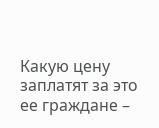Какую цену заплатят за это ее граждане –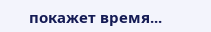покажет время...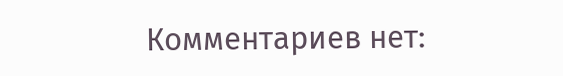Комментариев нет: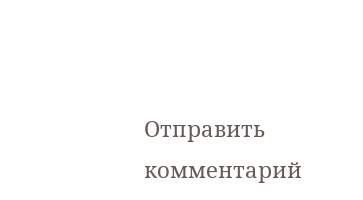Отправить комментарий